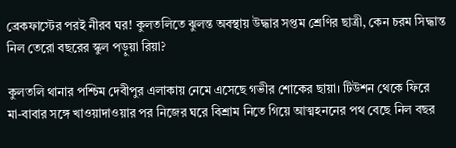ব্রেকফাস্টের পরই নীরব ঘর! কুলতলিতে ঝুলন্ত অবস্থায় উদ্ধার সপ্তম শ্রেণির ছাত্রী, কেন চরম সিদ্ধান্ত নিল তেরো বছরের স্কুল পড়ুয়া রিয়া?

কুলতলি থানার পশ্চিম দেবীপুর এলাকায় নেমে এসেছে গভীর শোকের ছায়া। টিউশন থেকে ফিরে মা-বাবার সঙ্গে খাওয়াদাওয়ার পর নিজের ঘরে বিশ্রাম নিতে গিয়ে আত্মহননের পথ বেছে নিল বছর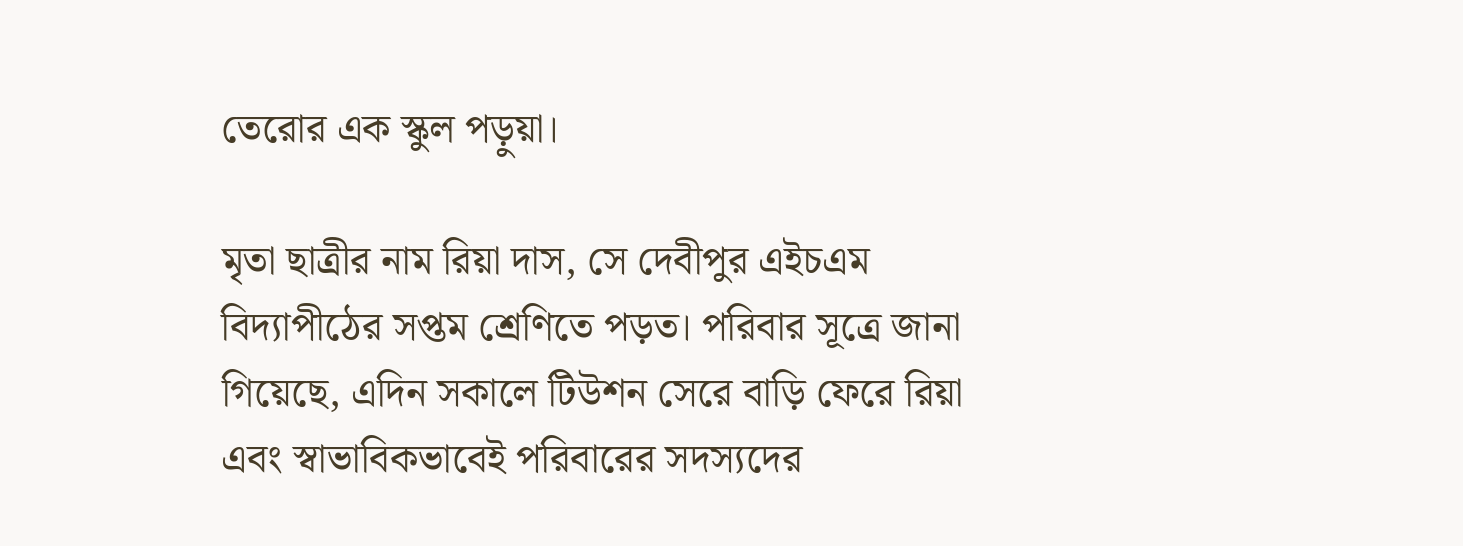তেরোর এক স্কুল পড়ুয়া।

মৃতা ছাত্রীর নাম রিয়া দাস, সে দেবীপুর এইচএম বিদ্যাপীঠের সপ্তম শ্রেণিতে পড়ত। পরিবার সূত্রে জানা গিয়েছে, এদিন সকালে টিউশন সেরে বাড়ি ফেরে রিয়া এবং স্বাভাবিকভাবেই পরিবারের সদস্যদের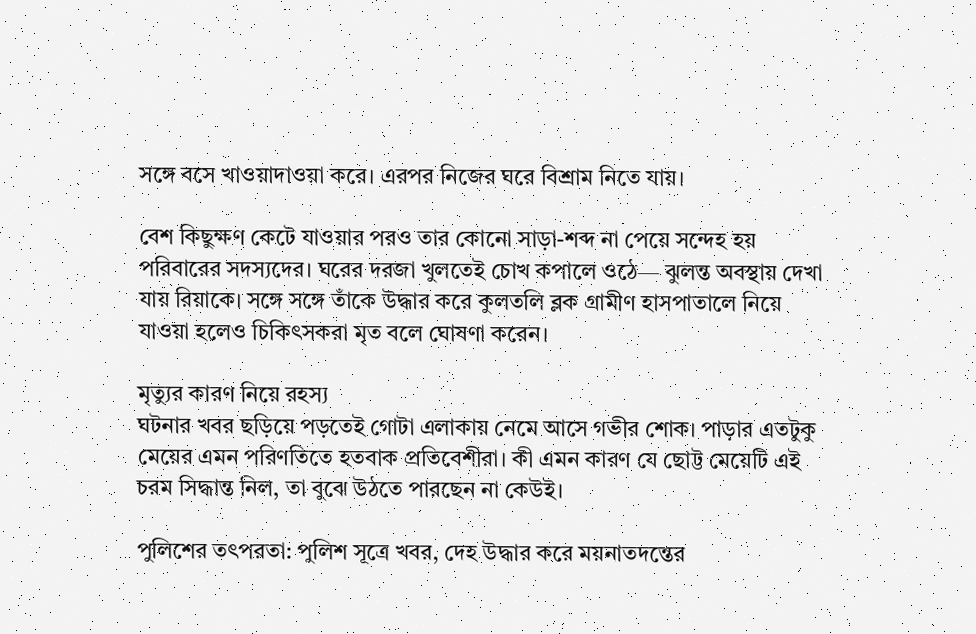সঙ্গে বসে খাওয়াদাওয়া করে। এরপর নিজের ঘরে বিশ্রাম নিতে যায়।

বেশ কিছুক্ষণ কেটে যাওয়ার পরও তার কোনো সাড়া-শব্দ না পেয়ে সন্দেহ হয় পরিবারের সদস্যদের। ঘরের দরজা খুলতেই চোখ কপালে ওঠে— ঝুলন্ত অবস্থায় দেখা যায় রিয়াকে। সঙ্গে সঙ্গে তাঁকে উদ্ধার করে কুলতলি ব্লক গ্রামীণ হাসপাতালে নিয়ে যাওয়া হলেও চিকিৎসকরা মৃত বলে ঘোষণা করেন।

মৃত্যুর কারণ নিয়ে রহস্য
ঘটনার খবর ছড়িয়ে পড়তেই গোটা এলাকায় নেমে আসে গভীর শোক। পাড়ার এতটুকু মেয়ের এমন পরিণতিতে হতবাক প্রতিবেশীরা। কী এমন কারণ যে ছোট্ট মেয়েটি এই চরম সিদ্ধান্ত নিল, তা বুঝে উঠতে পারছেন না কেউই।

পুলিশের তৎপরতা: পুলিশ সূত্রে খবর, দেহ উদ্ধার করে ময়নাতদন্তের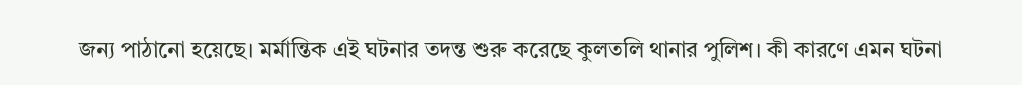জন্য পাঠানো হয়েছে। মর্মান্তিক এই ঘটনার তদন্ত শুরু করেছে কুলতলি থানার পুলিশ। কী কারণে এমন ঘটনা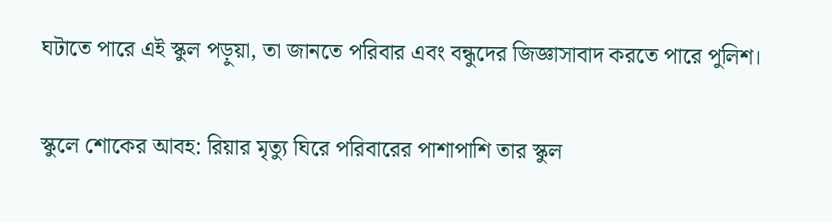ঘটাতে পারে এই স্কুল পড়ুয়া, তা জানতে পরিবার এবং বন্ধুদের জিজ্ঞাসাবাদ করতে পারে পুলিশ।

স্কুলে শোকের আবহ: রিয়ার মৃত্যু ঘিরে পরিবারের পাশাপাশি তার স্কুল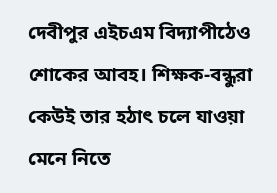দেবীপুর এইচএম বিদ্যাপীঠেও শোকের আবহ। শিক্ষক-বন্ধুরা কেউই তার হঠাৎ চলে যাওয়া মেনে নিতে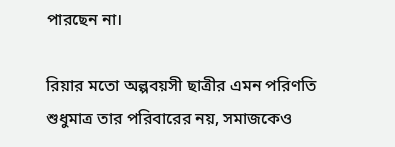পারছেন না।

রিয়ার মতো অল্পবয়সী ছাত্রীর এমন পরিণতি শুধুমাত্র তার পরিবারের নয়, সমাজকেও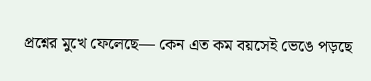প্রশ্নের মুখে ফেলেছে— কেন এত কম বয়সেই ভেঙে পড়ছে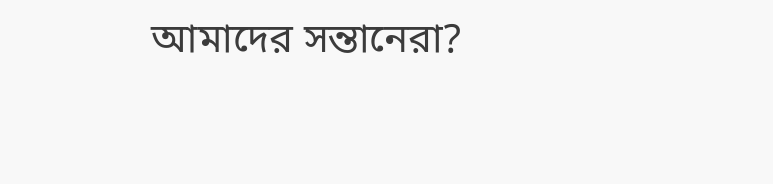আমাদের সন্তানেরা?